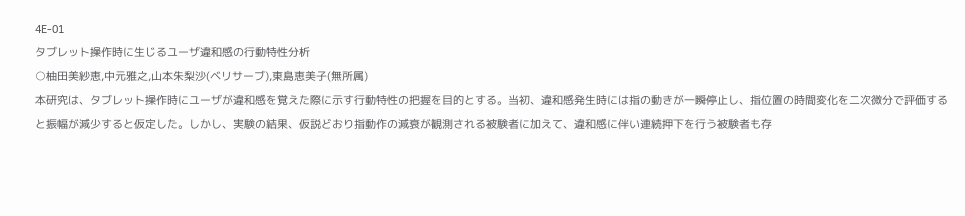4E-01
タブレット操作時に生じるユーザ違和感の行動特性分析
○柚田美紗恵,中元雅之,山本朱梨沙(ベリサーブ),東島恵美子(無所属)
本研究は、タブレット操作時にユーザが違和感を覚えた際に示す行動特性の把握を目的とする。当初、違和感発生時には指の動きが一瞬停止し、指位置の時間変化を二次微分で評価すると振幅が減少すると仮定した。しかし、実験の結果、仮説どおり指動作の減衰が観測される被験者に加えて、違和感に伴い連続押下を行う被験者も存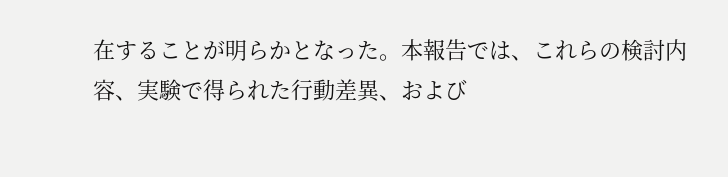在することが明らかとなった。本報告では、これらの検討内容、実験で得られた行動差異、および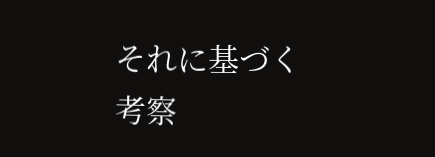それに基づく考察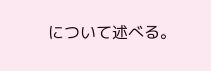について述べる。